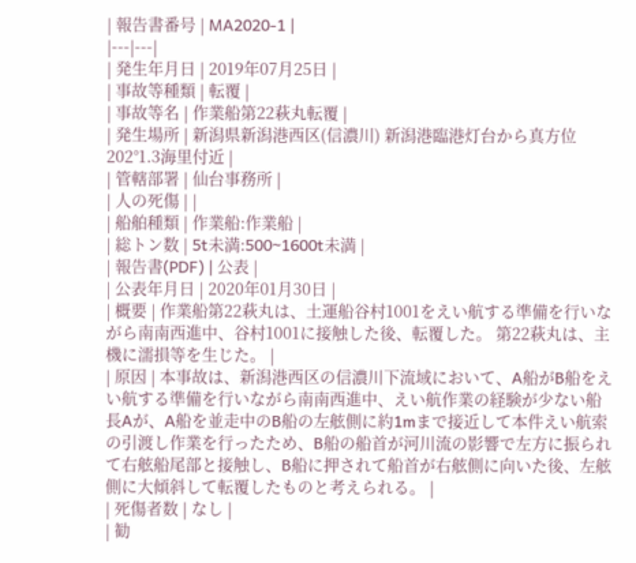| 報告書番号 | MA2020-1 |
|---|---|
| 発生年月日 | 2019年07月25日 |
| 事故等種類 | 転覆 |
| 事故等名 | 作業船第22萩丸転覆 |
| 発生場所 | 新潟県新潟港西区(信濃川) 新潟港臨港灯台から真方位202°1.3海里付近 |
| 管轄部署 | 仙台事務所 |
| 人の死傷 | |
| 船舶種類 | 作業船:作業船 |
| 総トン数 | 5t未満:500~1600t未満 |
| 報告書(PDF) | 公表 |
| 公表年月日 | 2020年01月30日 |
| 概要 | 作業船第22萩丸は、土運船谷村1001をえい航する準備を行いながら南南西進中、谷村1001に接触した後、転覆した。 第22萩丸は、主機に濡損等を生じた。 |
| 原因 | 本事故は、新潟港西区の信濃川下流域において、A船がB船をえい航する準備を行いながら南南西進中、えい航作業の経験が少ない船長Aが、A船を並走中のB船の左舷側に約1mまで接近して本件えい航索の引渡し作業を行ったため、B船の船首が河川流の影響で左方に振られて右舷船尾部と接触し、B船に押されて船首が右舷側に向いた後、左舷側に大傾斜して転覆したものと考えられる。 |
| 死傷者数 | なし |
| 勧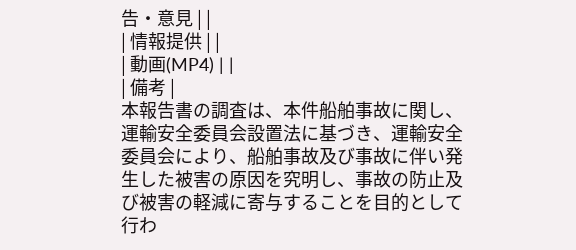告・意見 | |
| 情報提供 | |
| 動画(MP4) | |
| 備考 |
本報告書の調査は、本件船舶事故に関し、運輸安全委員会設置法に基づき、運輸安全委員会により、船舶事故及び事故に伴い発生した被害の原因を究明し、事故の防止及び被害の軽減に寄与することを目的として行わ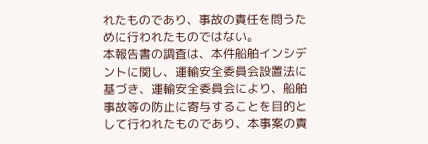れたものであり、事故の責任を問うために行われたものではない。
本報告書の調査は、本件船舶インシデントに関し、運輸安全委員会設置法に基づき、運輸安全委員会により、船舶事故等の防止に寄与することを目的として行われたものであり、本事案の責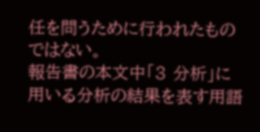任を問うために行われたものではない。
報告書の本文中「3 分析」に用いる分析の結果を表す用語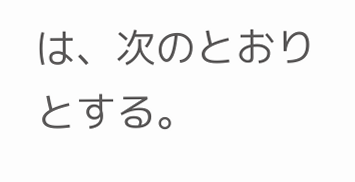は、次のとおりとする。